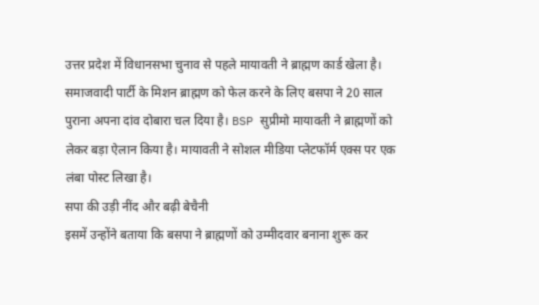उत्तर प्रदेश में विधानसभा चुनाव से पहले मायावती ने ब्राह्मण कार्ड खेला है। समाजवादी पार्टी के मिशन ब्राह्मण को फेल करने के लिए बसपा ने 20 साल पुराना अपना दांव दोबारा चल दिया है। BSP सुप्रीमो मायावती ने ब्राह्मणों को लेकर बड़ा ऐलान किया है। मायावती ने सोशल मीडिया प्लेटफॉर्म एक्स पर एक लंबा पोस्ट लिखा है।
सपा की उड़ी नींद और बढ़ी बेचैनी
इसमें उन्होंने बताया कि बसपा ने ब्राह्मणों को उम्मीदवार बनाना शुरू कर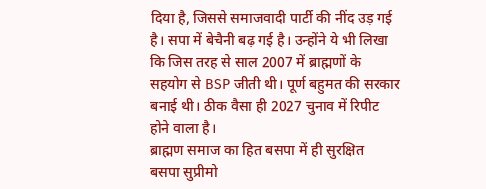दिया है, जिससे समाजवादी पार्टी की नींद उड़ गई है। सपा में बेचैनी बढ़ गई है। उन्होंने ये भी लिखा कि जिस तरह से साल 2007 में ब्राह्मणों के सहयोग से BSP जीती थी। पूर्ण बहुमत की सरकार बनाई थी। ठीक वैसा ही 2027 चुनाव में रिपीट होने वाला है।
ब्राह्मण समाज का हित बसपा में ही सुरक्षित
बसपा सुप्रीमो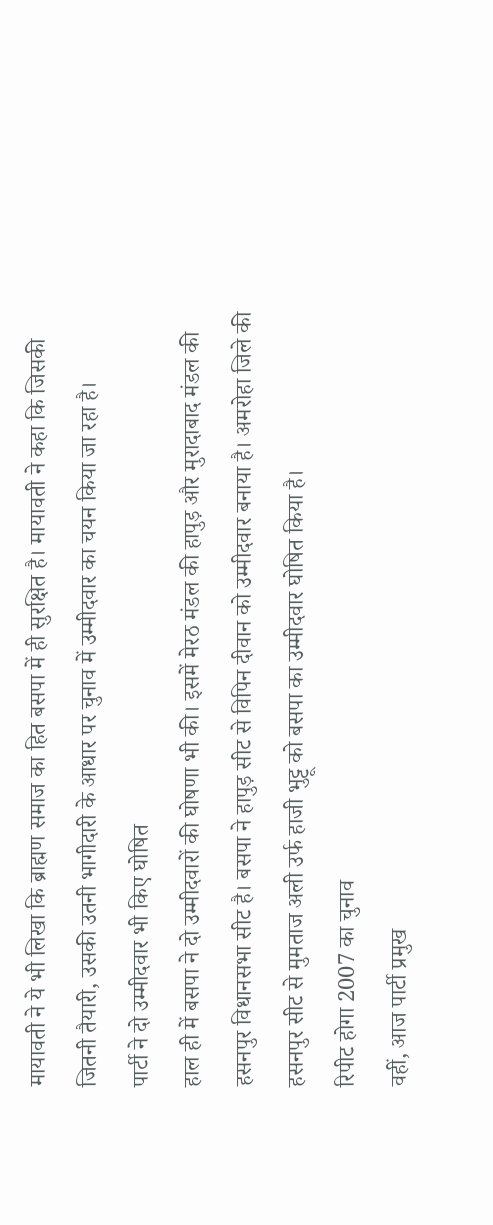मायावती ने ये भी लिखा कि ब्राह्मण समाज का हित बसपा में ही सुरक्षित है। मायावती ने कहा कि जिसकी जितनी तैयारी, उसकी उतनी भागीदारी के आधार पर चुनाव में उम्मीदवार का चयन किया जा रहा है।
पार्टी ने दो उम्मीदवार भी किए घोषित
हाल ही में बसपा ने दो उम्मीदवारों की घोषणा भी की। इसमें मेरठ मंडल की हापुड़ और मुरादाबाद मंडल की हसनपुर विधानसभा सीट है। बसपा ने हापुड़ सीट से विपिन दीवान को उम्मीदवार बनाया है। अमरोहा जिले की हसनपुर सीट से मुमताज अली उर्फ हाजी भुट्टू को बसपा का उम्मीदवार घोषित किया है।
रिपीट होगा 2007 का चुनाव
वहीं, आज पार्टी प्रमुख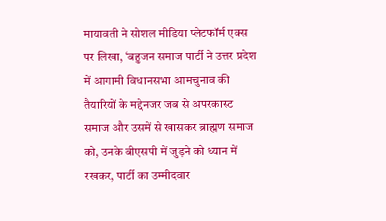मायावती ने सोशल मीडिया प्लेटफॉर्म एक्स पर लिखा, ‘बहुजन समाज पार्टी ने उत्तर प्रदेश में आगामी विधानसभा आमचुनाव की तैयारियों के मद्देनजर जब से अपरकास्ट समाज और उसमें से खासकर ब्राह्मण समाज को, उनके बीएसपी में जुड़ने को ध्यान में रखकर, पार्टी का उम्मीदवार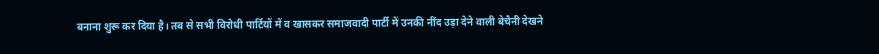बनाना शुरू कर दिया है। तब से सभी विरोधी पार्टियों में व खासकर समाजवादी पार्टी में उनकी नींद उड़ा देने वाली बेचैनी देखने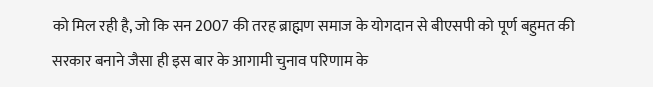को मिल रही है, जो कि सन 2007 की तरह ब्राह्मण समाज के योगदान से बीएसपी को पूर्ण बहुमत की सरकार बनाने जैसा ही इस बार के आगामी चुनाव परिणाम के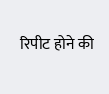रिपीट होने की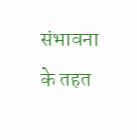संभावना के तहत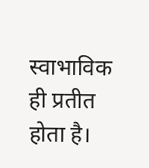स्वाभाविक ही प्रतीत होता है।